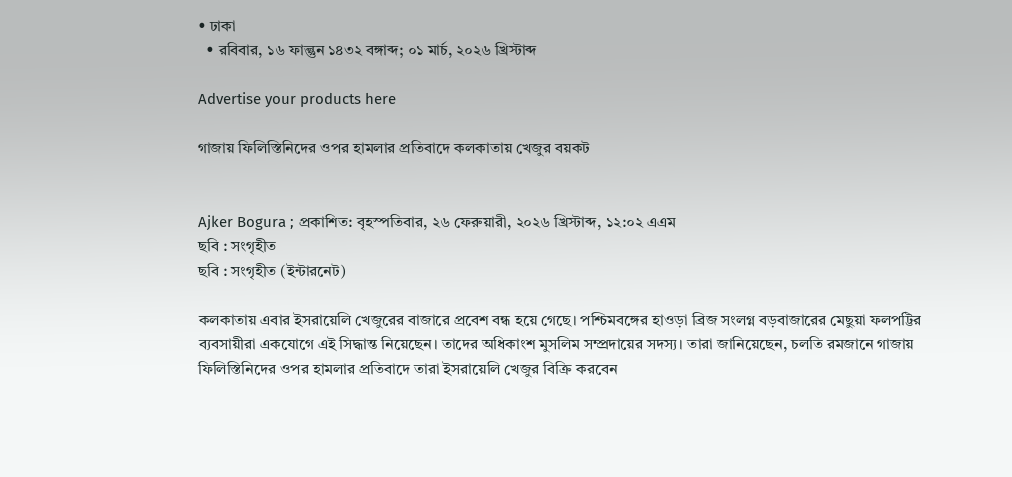• ঢাকা
  • রবিবার, ১৬ ফাল্গুন ১৪৩২ বঙ্গাব্দ; ০১ মার্চ, ২০২৬ খ্রিস্টাব্দ

Advertise your products here

গাজায় ফিলিস্তিনিদের ওপর হামলার প্রতিবাদে কলকাতায় খেজুর বয়কট


Ajker Bogura ; প্রকাশিত: বৃহস্পতিবার, ২৬ ফেরুয়ারী, ২০২৬ খ্রিস্টাব্দ, ১২:০২ এএম
ছবি : সংগৃহীত
ছবি : সংগৃহীত (ইন্টারনেট)

কলকাতায় এবার ইসরায়েলি খেজুরের বাজারে প্রবেশ বন্ধ হয়ে গেছে। পশ্চিমবঙ্গের হাওড়া ব্রিজ সংলগ্ন বড়বাজারের মেছুয়া ফলপট্টির ব্যবসায়ীরা একযোগে এই সিদ্ধান্ত নিয়েছেন। তাদের অধিকাংশ মুসলিম সম্প্রদায়ের সদস্য। তারা জানিয়েছেন, চলতি রমজানে গাজায় ফিলিস্তিনিদের ওপর হামলার প্রতিবাদে তারা ইসরায়েলি খেজুর বিক্রি করবেন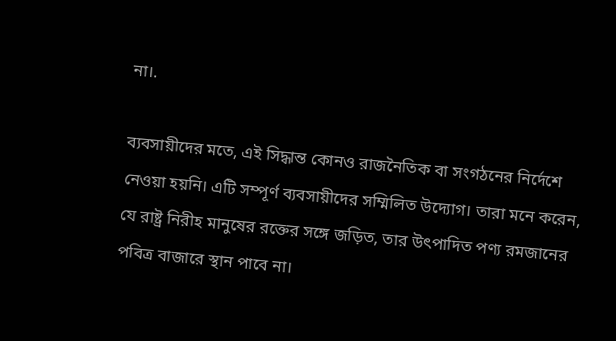না।.

ব্যবসায়ীদের মতে, এই সিদ্ধান্ত কোনও রাজনৈতিক বা সংগঠনের নির্দেশে নেওয়া হয়নি। এটি সম্পূর্ণ ব্যবসায়ীদের সম্মিলিত উদ্যোগ। তারা মনে করেন, যে রাষ্ট্র নিরীহ মানুষের রক্তের সঙ্গে জড়িত, তার উৎপাদিত পণ্য রমজানের পবিত্র বাজারে স্থান পাবে না।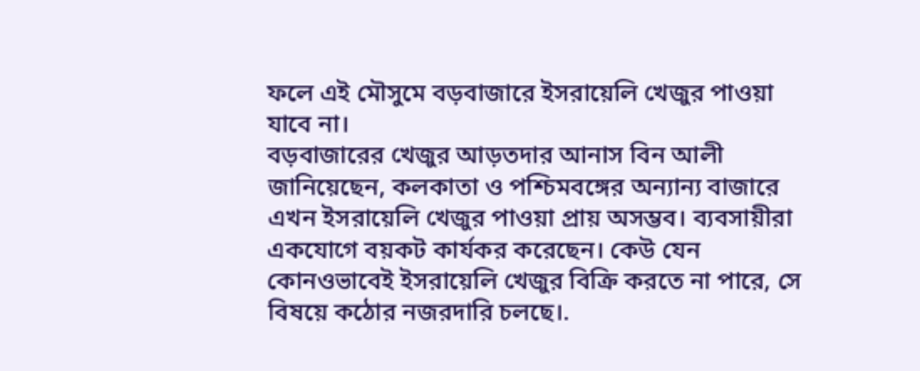ফলে এই মৌসুমে বড়বাজারে ইসরায়েলি খেজুর পাওয়া যাবে না।
বড়বাজারের খেজুর আড়তদার আনাস বিন আলী জানিয়েছেন, কলকাতা ও পশ্চিমবঙ্গের অন্যান্য বাজারে এখন ইসরায়েলি খেজুর পাওয়া প্রায় অসম্ভব। ব্যবসায়ীরা একযোগে বয়কট কার্যকর করেছেন। কেউ যেন কোনওভাবেই ইসরায়েলি খেজুর বিক্রি করতে না পারে, সে বিষয়ে কঠোর নজরদারি চলছে।.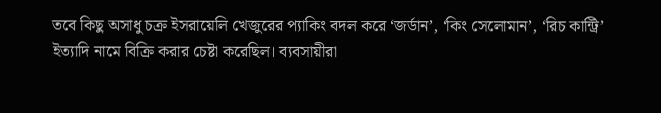তবে কিছু অসাধু চক্র ইসরায়েলি খেজুরের প্যাকিং বদল করে ‘জর্ডান’, ‘কিং সেলোমান’, ‘রিচ কান্ট্রি’ ইত্যাদি নামে বিক্রি করার চেষ্টা করেছিল। ব্যবসায়ীরা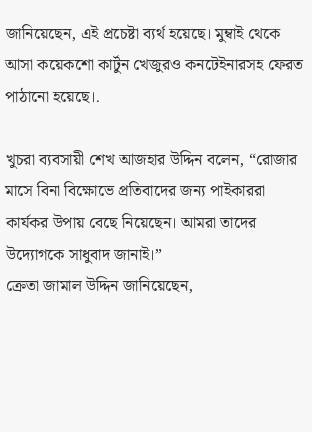জানিয়েছেন, এই প্রচেষ্টা ব্যর্থ হয়েছে। মুম্বাই থেকে আসা কয়েকশো কার্টুন খেজুরও কনটেইনারসহ ফেরত পাঠানো হয়েছে।.

খুচরা ব্যবসায়ী শেখ আজহার উদ্দিন বলেন, “রোজার মাসে বিনা বিক্ষোভে প্রতিবাদের জন্য পাইকাররা কার্যকর উপায় বেছে নিয়েছেন। আমরা তাদের উদ্যোগকে সাধুবাদ জানাই।”
ক্রেতা জামাল উদ্দিন জানিয়েছেন,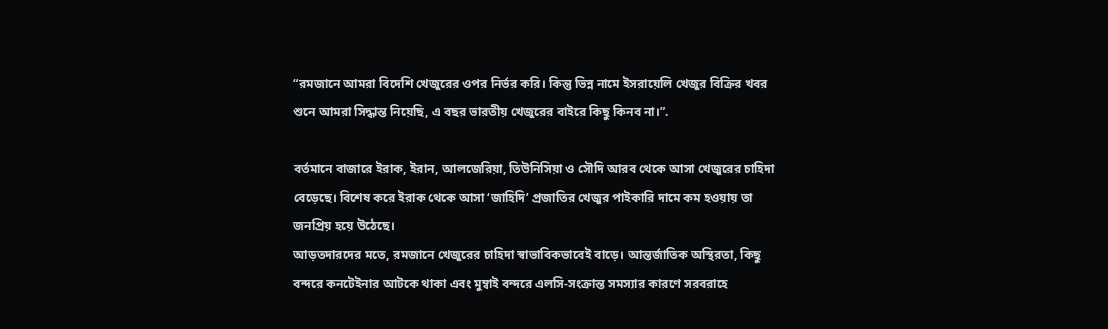“রমজানে আমরা বিদেশি খেজুরের ওপর নির্ভর করি। কিন্তু ভিন্ন নামে ইসরায়েলি খেজুর বিক্রির খবর শুনে আমরা সিদ্ধান্ত নিয়েছি, এ বছর ভারতীয় খেজুরের বাইরে কিছু কিনব না।”.

বর্তমানে বাজারে ইরাক, ইরান, আলজেরিয়া, তিউনিসিয়া ও সৌদি আরব থেকে আসা খেজুরের চাহিদা বেড়েছে। বিশেষ করে ইরাক থেকে আসা ‘জাহিদি’ প্রজাতির খেজুর পাইকারি দামে কম হওয়ায় তা জনপ্রিয় হয়ে উঠেছে।
আড়তদারদের মতে, রমজানে খেজুরের চাহিদা স্বাভাবিকভাবেই বাড়ে। আন্তর্জাতিক অস্থিরতা, কিছু বন্দরে কনটেইনার আটকে থাকা এবং মুম্বাই বন্দরে এলসি-সংক্রান্ত সমস্যার কারণে সরবরাহে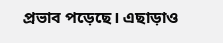প্রভাব পড়েছে। এছাড়াও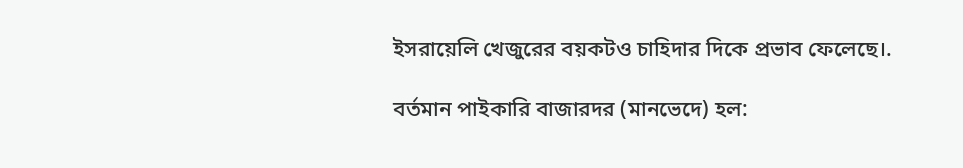ইসরায়েলি খেজুরের বয়কটও চাহিদার দিকে প্রভাব ফেলেছে।.

বর্তমান পাইকারি বাজারদর (মানভেদে) হল: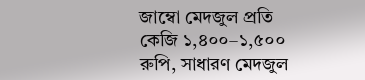জাম্বো মেদজুল প্রতি কেজি ১,৪০০–১,৫০০ রুপি, সাধারণ মেদজুল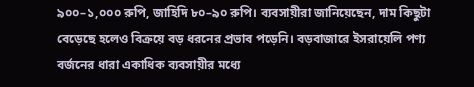৯০০–১,০০০ রুপি, জাহিদি ৮০–৯০ রুপি। ব্যবসায়ীরা জানিয়েছেন, দাম কিছুটা বেড়েছে হলেও বিক্রয়ে বড় ধরনের প্রভাব পড়েনি। বড়বাজারে ইসরায়েলি পণ্য বর্জনের ধারা একাধিক ব্যবসায়ীর মধ্যে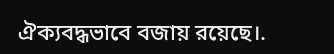ঐক্যবদ্ধভাবে বজায় রয়েছে।.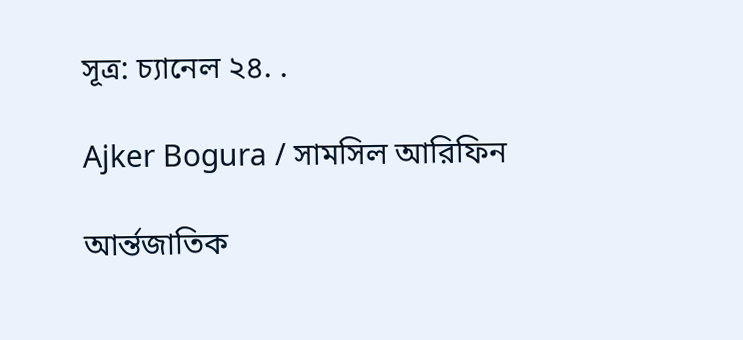সূত্র: চ্যানেল ২৪. .

Ajker Bogura / সামসিল আরিফিন

আর্ন্তজাতিক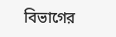বিভাগের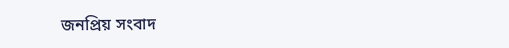জনপ্রিয় সংবাদ